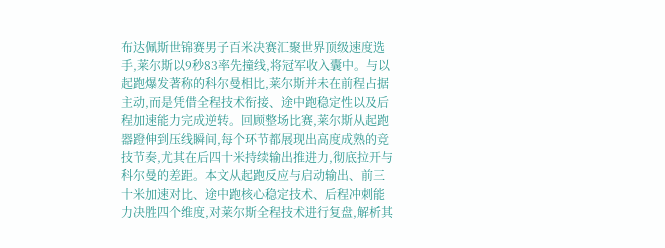布达佩斯世锦赛男子百米决赛汇聚世界顶级速度选手,莱尔斯以9秒83率先撞线,将冠军收入囊中。与以起跑爆发著称的科尔曼相比,莱尔斯并未在前程占据主动,而是凭借全程技术衔接、途中跑稳定性以及后程加速能力完成逆转。回顾整场比赛,莱尔斯从起跑器蹬伸到压线瞬间,每个环节都展现出高度成熟的竞技节奏,尤其在后四十米持续输出推进力,彻底拉开与科尔曼的差距。本文从起跑反应与启动输出、前三十米加速对比、途中跑核心稳定技术、后程冲刺能力决胜四个维度,对莱尔斯全程技术进行复盘,解析其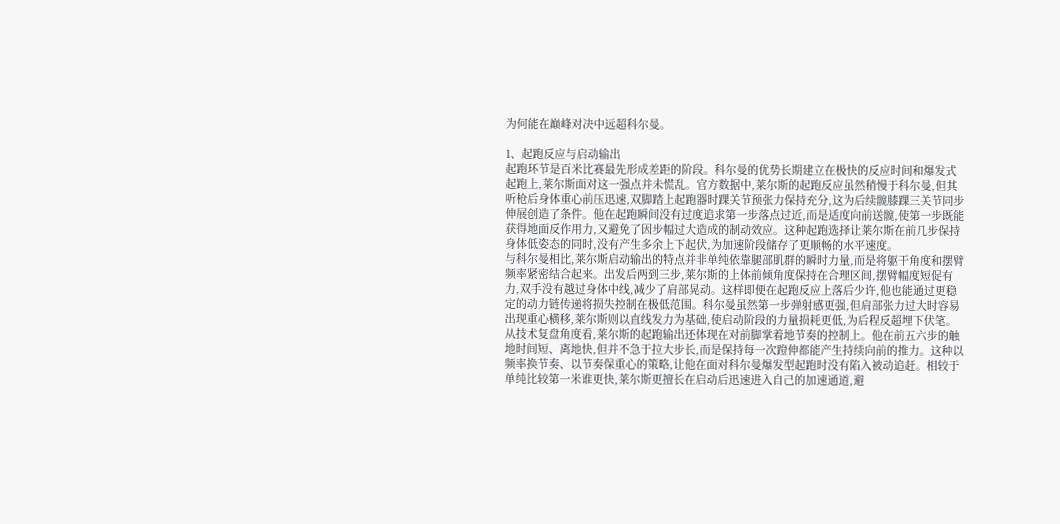为何能在巅峰对决中远超科尔曼。

1、起跑反应与启动输出
起跑环节是百米比赛最先形成差距的阶段。科尔曼的优势长期建立在极快的反应时间和爆发式起跑上,莱尔斯面对这一强点并未慌乱。官方数据中,莱尔斯的起跑反应虽然稍慢于科尔曼,但其听枪后身体重心前压迅速,双脚踏上起跑器时踝关节预张力保持充分,这为后续髋膝踝三关节同步伸展创造了条件。他在起跑瞬间没有过度追求第一步落点过近,而是适度向前送髋,使第一步既能获得地面反作用力,又避免了因步幅过大造成的制动效应。这种起跑选择让莱尔斯在前几步保持身体低姿态的同时,没有产生多余上下起伏,为加速阶段储存了更顺畅的水平速度。
与科尔曼相比,莱尔斯启动输出的特点并非单纯依靠腿部肌群的瞬时力量,而是将躯干角度和摆臂频率紧密结合起来。出发后两到三步,莱尔斯的上体前倾角度保持在合理区间,摆臂幅度短促有力,双手没有越过身体中线,减少了肩部晃动。这样即便在起跑反应上落后少许,他也能通过更稳定的动力链传递将损失控制在极低范围。科尔曼虽然第一步弹射感更强,但肩部张力过大时容易出现重心横移,莱尔斯则以直线发力为基础,使启动阶段的力量损耗更低,为后程反超埋下伏笔。
从技术复盘角度看,莱尔斯的起跑输出还体现在对前脚掌着地节奏的控制上。他在前五六步的触地时间短、离地快,但并不急于拉大步长,而是保持每一次蹬伸都能产生持续向前的推力。这种以频率换节奏、以节奏保重心的策略,让他在面对科尔曼爆发型起跑时没有陷入被动追赶。相较于单纯比较第一米谁更快,莱尔斯更擅长在启动后迅速进入自己的加速通道,避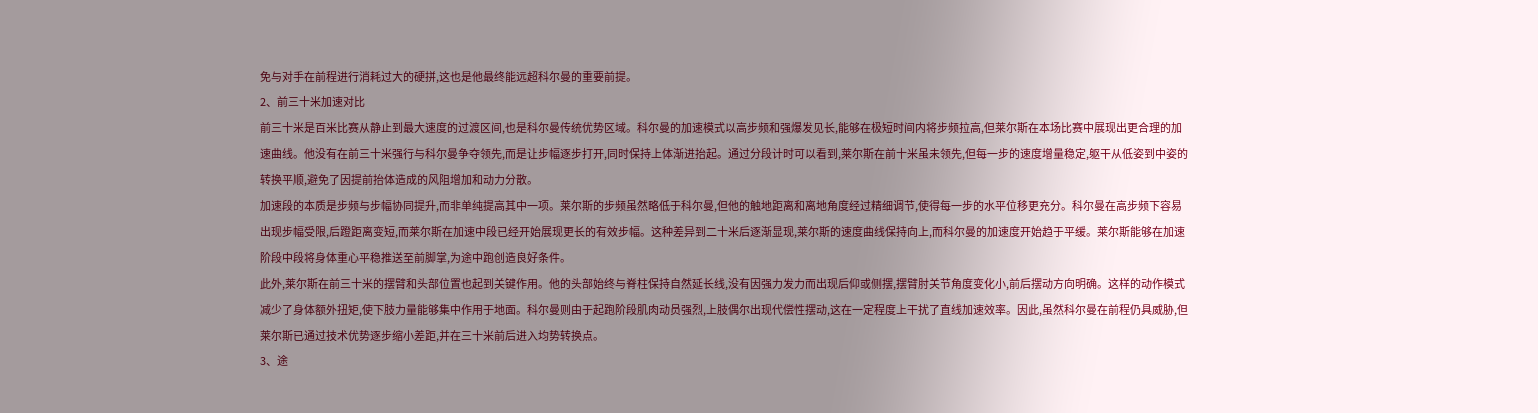免与对手在前程进行消耗过大的硬拼,这也是他最终能远超科尔曼的重要前提。
2、前三十米加速对比
前三十米是百米比赛从静止到最大速度的过渡区间,也是科尔曼传统优势区域。科尔曼的加速模式以高步频和强爆发见长,能够在极短时间内将步频拉高,但莱尔斯在本场比赛中展现出更合理的加速曲线。他没有在前三十米强行与科尔曼争夺领先,而是让步幅逐步打开,同时保持上体渐进抬起。通过分段计时可以看到,莱尔斯在前十米虽未领先,但每一步的速度增量稳定,躯干从低姿到中姿的转换平顺,避免了因提前抬体造成的风阻增加和动力分散。
加速段的本质是步频与步幅协同提升,而非单纯提高其中一项。莱尔斯的步频虽然略低于科尔曼,但他的触地距离和离地角度经过精细调节,使得每一步的水平位移更充分。科尔曼在高步频下容易出现步幅受限,后蹬距离变短,而莱尔斯在加速中段已经开始展现更长的有效步幅。这种差异到二十米后逐渐显现,莱尔斯的速度曲线保持向上,而科尔曼的加速度开始趋于平缓。莱尔斯能够在加速阶段中段将身体重心平稳推送至前脚掌,为途中跑创造良好条件。
此外,莱尔斯在前三十米的摆臂和头部位置也起到关键作用。他的头部始终与脊柱保持自然延长线,没有因强力发力而出现后仰或侧摆,摆臂肘关节角度变化小,前后摆动方向明确。这样的动作模式减少了身体额外扭矩,使下肢力量能够集中作用于地面。科尔曼则由于起跑阶段肌肉动员强烈,上肢偶尔出现代偿性摆动,这在一定程度上干扰了直线加速效率。因此,虽然科尔曼在前程仍具威胁,但莱尔斯已通过技术优势逐步缩小差距,并在三十米前后进入均势转换点。
3、途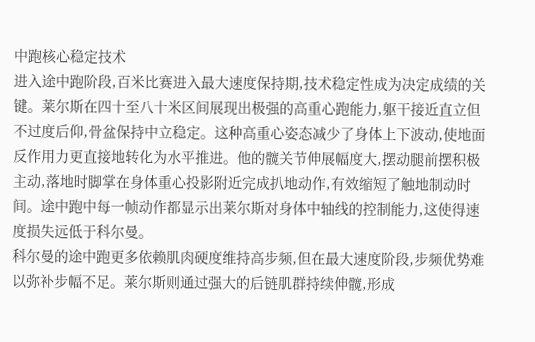中跑核心稳定技术
进入途中跑阶段,百米比赛进入最大速度保持期,技术稳定性成为决定成绩的关键。莱尔斯在四十至八十米区间展现出极强的高重心跑能力,躯干接近直立但不过度后仰,骨盆保持中立稳定。这种高重心姿态减少了身体上下波动,使地面反作用力更直接地转化为水平推进。他的髋关节伸展幅度大,摆动腿前摆积极主动,落地时脚掌在身体重心投影附近完成扒地动作,有效缩短了触地制动时间。途中跑中每一帧动作都显示出莱尔斯对身体中轴线的控制能力,这使得速度损失远低于科尔曼。
科尔曼的途中跑更多依赖肌肉硬度维持高步频,但在最大速度阶段,步频优势难以弥补步幅不足。莱尔斯则通过强大的后链肌群持续伸髋,形成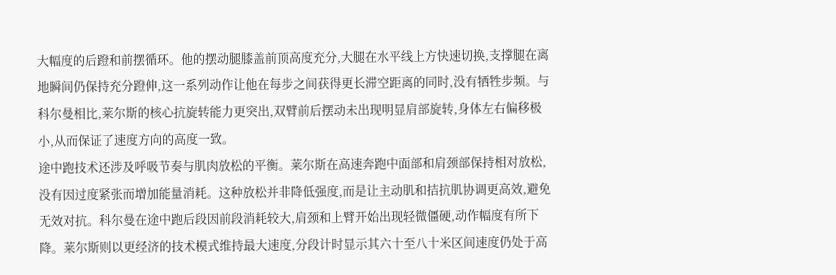大幅度的后蹬和前摆循环。他的摆动腿膝盖前顶高度充分,大腿在水平线上方快速切换,支撑腿在离地瞬间仍保持充分蹬伸,这一系列动作让他在每步之间获得更长滞空距离的同时,没有牺牲步频。与科尔曼相比,莱尔斯的核心抗旋转能力更突出,双臂前后摆动未出现明显肩部旋转,身体左右偏移极小,从而保证了速度方向的高度一致。
途中跑技术还涉及呼吸节奏与肌肉放松的平衡。莱尔斯在高速奔跑中面部和肩颈部保持相对放松,没有因过度紧张而增加能量消耗。这种放松并非降低强度,而是让主动肌和拮抗肌协调更高效,避免无效对抗。科尔曼在途中跑后段因前段消耗较大,肩颈和上臂开始出现轻微僵硬,动作幅度有所下降。莱尔斯则以更经济的技术模式维持最大速度,分段计时显示其六十至八十米区间速度仍处于高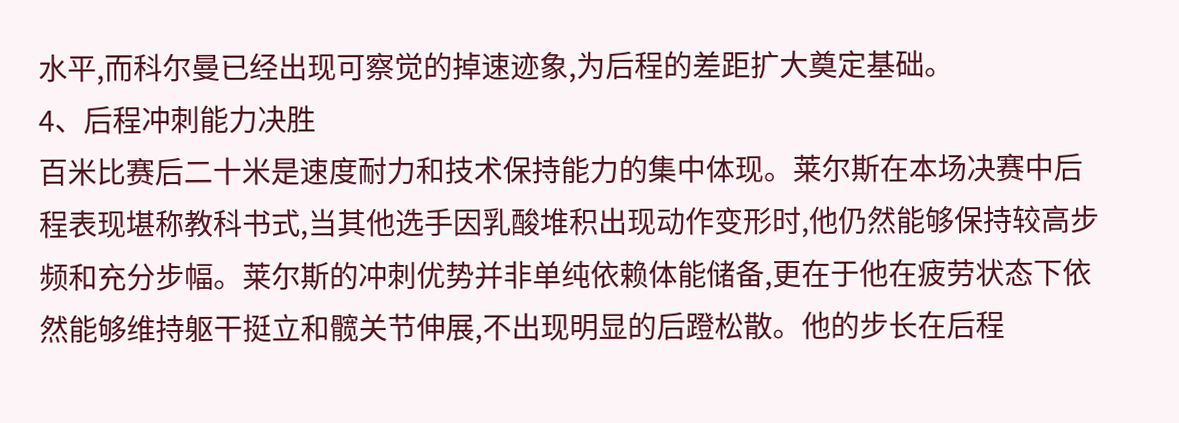水平,而科尔曼已经出现可察觉的掉速迹象,为后程的差距扩大奠定基础。
4、后程冲刺能力决胜
百米比赛后二十米是速度耐力和技术保持能力的集中体现。莱尔斯在本场决赛中后程表现堪称教科书式,当其他选手因乳酸堆积出现动作变形时,他仍然能够保持较高步频和充分步幅。莱尔斯的冲刺优势并非单纯依赖体能储备,更在于他在疲劳状态下依然能够维持躯干挺立和髋关节伸展,不出现明显的后蹬松散。他的步长在后程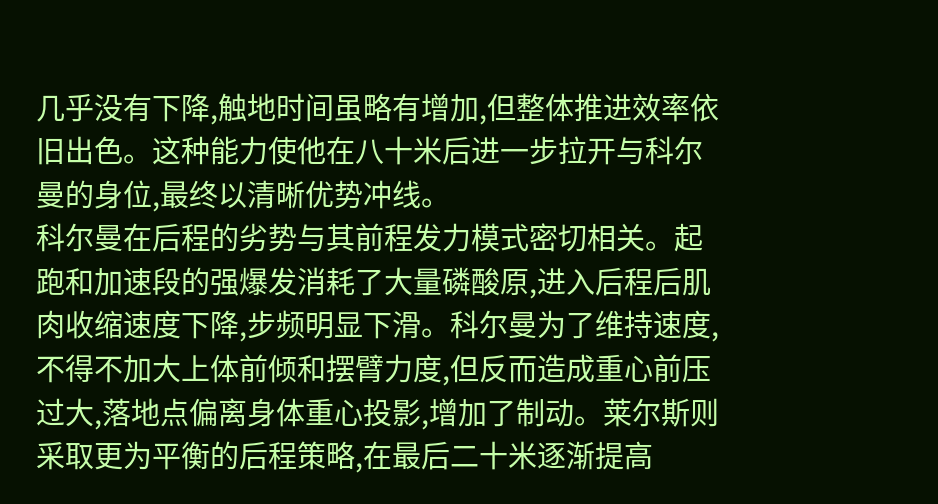几乎没有下降,触地时间虽略有增加,但整体推进效率依旧出色。这种能力使他在八十米后进一步拉开与科尔曼的身位,最终以清晰优势冲线。
科尔曼在后程的劣势与其前程发力模式密切相关。起跑和加速段的强爆发消耗了大量磷酸原,进入后程后肌肉收缩速度下降,步频明显下滑。科尔曼为了维持速度,不得不加大上体前倾和摆臂力度,但反而造成重心前压过大,落地点偏离身体重心投影,增加了制动。莱尔斯则采取更为平衡的后程策略,在最后二十米逐渐提高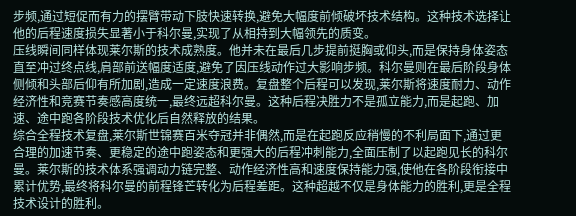步频,通过短促而有力的摆臂带动下肢快速转换,避免大幅度前倾破坏技术结构。这种技术选择让他的后程速度损失显著小于科尔曼,实现了从相持到大幅领先的质变。
压线瞬间同样体现莱尔斯的技术成熟度。他并未在最后几步提前挺胸或仰头,而是保持身体姿态直至冲过终点线,肩部前送幅度适度,避免了因压线动作过大影响步频。科尔曼则在最后阶段身体侧倾和头部后仰有所加剧,造成一定速度浪费。复盘整个后程可以发现,莱尔斯将速度耐力、动作经济性和竞赛节奏感高度统一,最终远超科尔曼。这种后程决胜力不是孤立能力,而是起跑、加速、途中跑各阶段技术优化后自然释放的结果。
综合全程技术复盘,莱尔斯世锦赛百米夺冠并非偶然,而是在起跑反应稍慢的不利局面下,通过更合理的加速节奏、更稳定的途中跑姿态和更强大的后程冲刺能力,全面压制了以起跑见长的科尔曼。莱尔斯的技术体系强调动力链完整、动作经济性高和速度保持能力强,使他在各阶段衔接中累计优势,最终将科尔曼的前程锋芒转化为后程差距。这种超越不仅是身体能力的胜利,更是全程技术设计的胜利。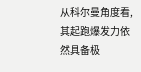从科尔曼角度看,其起跑爆发力依然具备极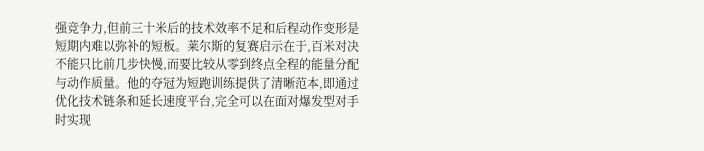强竞争力,但前三十米后的技术效率不足和后程动作变形是短期内难以弥补的短板。莱尔斯的复赛启示在于,百米对决不能只比前几步快慢,而要比较从零到终点全程的能量分配与动作质量。他的夺冠为短跑训练提供了清晰范本,即通过优化技术链条和延长速度平台,完全可以在面对爆发型对手时实现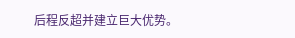后程反超并建立巨大优势。